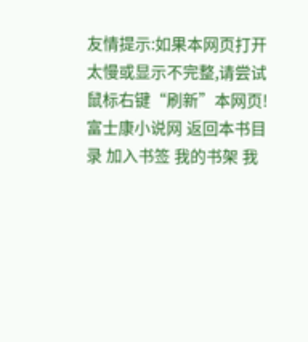友情提示:如果本网页打开太慢或显示不完整,请尝试鼠标右键“刷新”本网页!
富士康小说网 返回本书目录 加入书签 我的书架 我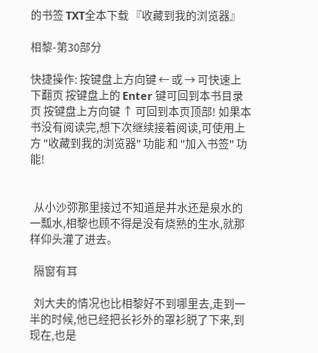的书签 TXT全本下载 『收藏到我的浏览器』

相黎-第30部分

快捷操作: 按键盘上方向键 ← 或 → 可快速上下翻页 按键盘上的 Enter 键可回到本书目录页 按键盘上方向键 ↑ 可回到本页顶部! 如果本书没有阅读完,想下次继续接着阅读,可使用上方 "收藏到我的浏览器" 功能 和 "加入书签" 功能!


  从小沙弥那里接过不知道是井水还是泉水的一瓢水,相黎也顾不得是没有烧熟的生水,就那样仰头灌了进去。

  隔窗有耳

  刘大夫的情况也比相黎好不到哪里去,走到一半的时候,他已经把长衫外的罩衫脱了下来,到现在,也是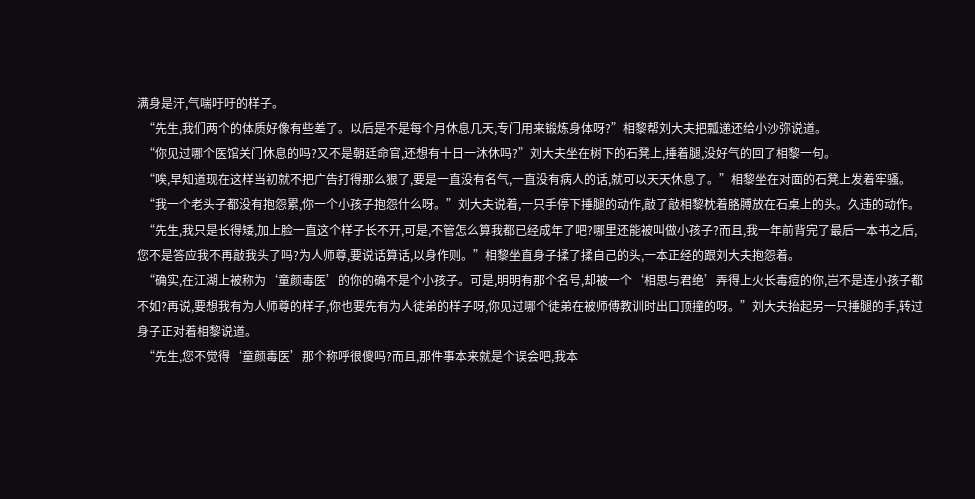满身是汗,气喘吁吁的样子。
  “先生,我们两个的体质好像有些差了。以后是不是每个月休息几天,专门用来锻炼身体呀?”相黎帮刘大夫把瓢递还给小沙弥说道。
  “你见过哪个医馆关门休息的吗?又不是朝廷命官,还想有十日一沐休吗?”刘大夫坐在树下的石凳上,捶着腿,没好气的回了相黎一句。
  “唉,早知道现在这样当初就不把广告打得那么狠了,要是一直没有名气,一直没有病人的话,就可以天天休息了。”相黎坐在对面的石凳上发着牢骚。
  “我一个老头子都没有抱怨累,你一个小孩子抱怨什么呀。”刘大夫说着,一只手停下捶腿的动作,敲了敲相黎枕着胳膊放在石桌上的头。久违的动作。
  “先生,我只是长得矮,加上脸一直这个样子长不开,可是,不管怎么算我都已经成年了吧?哪里还能被叫做小孩子?而且,我一年前背完了最后一本书之后,您不是答应我不再敲我头了吗?为人师尊,要说话算话,以身作则。”相黎坐直身子揉了揉自己的头,一本正经的跟刘大夫抱怨着。
  “确实,在江湖上被称为‘童颜毒医’的你的确不是个小孩子。可是,明明有那个名号,却被一个‘相思与君绝’弄得上火长毒痘的你,岂不是连小孩子都不如?再说,要想我有为人师尊的样子,你也要先有为人徒弟的样子呀,你见过哪个徒弟在被师傅教训时出口顶撞的呀。”刘大夫抬起另一只捶腿的手,转过身子正对着相黎说道。
  “先生,您不觉得‘童颜毒医’那个称呼很傻吗?而且,那件事本来就是个误会吧,我本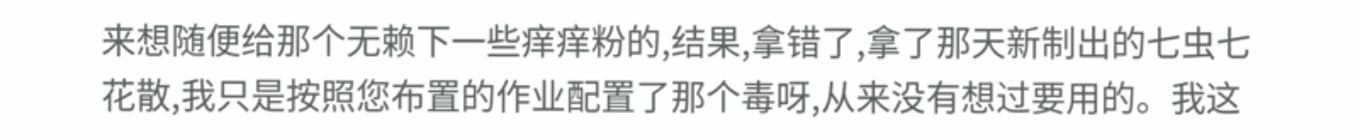来想随便给那个无赖下一些痒痒粉的,结果,拿错了,拿了那天新制出的七虫七花散,我只是按照您布置的作业配置了那个毒呀,从来没有想过要用的。我这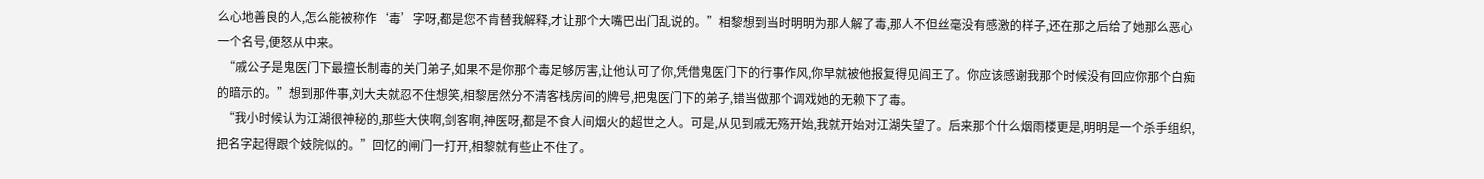么心地善良的人,怎么能被称作‘毒’字呀,都是您不肯替我解释,才让那个大嘴巴出门乱说的。”相黎想到当时明明为那人解了毒,那人不但丝毫没有感激的样子,还在那之后给了她那么恶心一个名号,便怒从中来。
  “戚公子是鬼医门下最擅长制毒的关门弟子,如果不是你那个毒足够厉害,让他认可了你,凭借鬼医门下的行事作风,你早就被他报复得见阎王了。你应该感谢我那个时候没有回应你那个白痴的暗示的。”想到那件事,刘大夫就忍不住想笑,相黎居然分不清客栈房间的牌号,把鬼医门下的弟子,错当做那个调戏她的无赖下了毒。
  “我小时候认为江湖很神秘的,那些大侠啊,剑客啊,神医呀,都是不食人间烟火的超世之人。可是,从见到戚无殇开始,我就开始对江湖失望了。后来那个什么烟雨楼更是,明明是一个杀手组织,把名字起得跟个妓院似的。”回忆的闸门一打开,相黎就有些止不住了。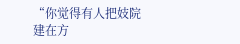“你觉得有人把妓院建在方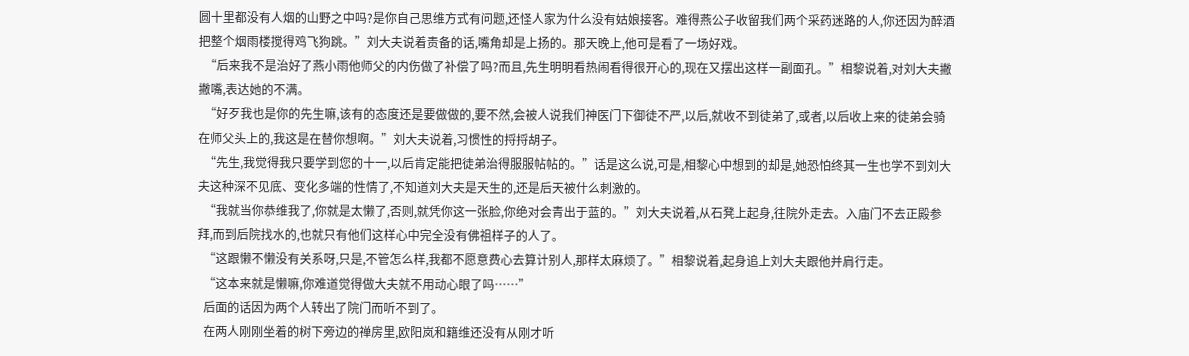圆十里都没有人烟的山野之中吗?是你自己思维方式有问题,还怪人家为什么没有姑娘接客。难得燕公子收留我们两个采药迷路的人,你还因为醉酒把整个烟雨楼搅得鸡飞狗跳。”刘大夫说着责备的话,嘴角却是上扬的。那天晚上,他可是看了一场好戏。
  “后来我不是治好了燕小雨他师父的内伤做了补偿了吗?而且,先生明明看热闹看得很开心的,现在又摆出这样一副面孔。”相黎说着,对刘大夫撇撇嘴,表达她的不满。
  “好歹我也是你的先生嘛,该有的态度还是要做做的,要不然,会被人说我们神医门下御徒不严,以后,就收不到徒弟了,或者,以后收上来的徒弟会骑在师父头上的,我这是在替你想啊。”刘大夫说着,习惯性的捋捋胡子。
  “先生,我觉得我只要学到您的十一,以后肯定能把徒弟治得服服帖帖的。”话是这么说,可是,相黎心中想到的却是,她恐怕终其一生也学不到刘大夫这种深不见底、变化多端的性情了,不知道刘大夫是天生的,还是后天被什么刺激的。
  “我就当你恭维我了,你就是太懒了,否则,就凭你这一张脸,你绝对会青出于蓝的。”刘大夫说着,从石凳上起身,往院外走去。入庙门不去正殿参拜,而到后院找水的,也就只有他们这样心中完全没有佛祖样子的人了。
  “这跟懒不懒没有关系呀,只是,不管怎么样,我都不愿意费心去算计别人,那样太麻烦了。”相黎说着,起身追上刘大夫跟他并肩行走。
  “这本来就是懒嘛,你难道觉得做大夫就不用动心眼了吗……”
  后面的话因为两个人转出了院门而听不到了。
  在两人刚刚坐着的树下旁边的禅房里,欧阳岚和籍维还没有从刚才听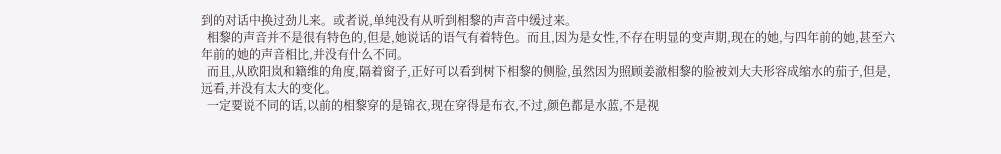到的对话中换过劲儿来。或者说,单纯没有从听到相黎的声音中缓过来。
  相黎的声音并不是很有特色的,但是,她说话的语气有着特色。而且,因为是女性,不存在明显的变声期,现在的她,与四年前的她,甚至六年前的她的声音相比,并没有什么不同。
  而且,从欧阳岚和籍维的角度,隔着窗子,正好可以看到树下相黎的侧脸,虽然因为照顾姜澈相黎的脸被刘大夫形容成缩水的茄子,但是,远看,并没有太大的变化。
  一定要说不同的话,以前的相黎穿的是锦衣,现在穿得是布衣,不过,颜色都是水蓝,不是视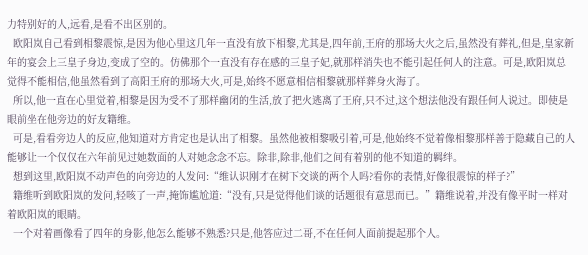力特别好的人,远看,是看不出区别的。
  欧阳岚自己看到相黎震惊,是因为他心里这几年一直没有放下相黎,尤其是,四年前,王府的那场大火之后,虽然没有葬礼,但是,皇家新年的宴会上三皇子身边,变成了空的。仿佛那个一直没有存在感的三皇子妃,就那样消失也不能引起任何人的注意。可是,欧阳岚总觉得不能相信,他虽然看到了高阳王府的那场大火,可是,始终不愿意相信相黎就那样葬身火海了。
  所以,他一直在心里觉着,相黎是因为受不了那样幽闭的生活,放了把火逃离了王府,只不过,这个想法他没有跟任何人说过。即使是眼前坐在他旁边的好友籍维。
  可是,看看旁边人的反应,他知道对方肯定也是认出了相黎。虽然他被相黎吸引着,可是,他始终不觉着像相黎那样善于隐藏自己的人能够让一个仅仅在六年前见过她数面的人对她念念不忘。除非,除非,他们之间有着别的他不知道的羁绊。
  想到这里,欧阳岚不动声色的向旁边的人发问:“维认识刚才在树下交谈的两个人吗?看你的表情,好像很震惊的样子?”
  籍维听到欧阳岚的发问,轻咳了一声,掩饰尴尬道:“没有,只是觉得他们谈的话题很有意思而已。”籍维说着,并没有像平时一样对着欧阳岚的眼睛。
  一个对着画像看了四年的身影,他怎么能够不熟悉?只是,他答应过二哥,不在任何人面前提起那个人。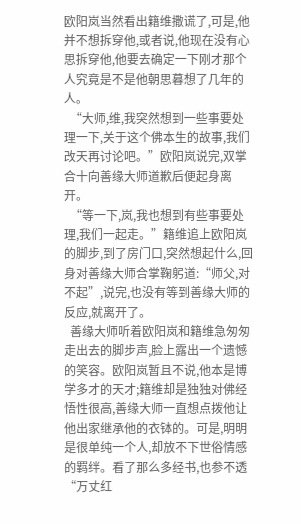欧阳岚当然看出籍维撒谎了,可是,他并不想拆穿他,或者说,他现在没有心思拆穿他,他要去确定一下刚才那个人究竟是不是他朝思暮想了几年的人。
  “大师,维,我突然想到一些事要处理一下,关于这个佛本生的故事,我们改天再讨论吧。”欧阳岚说完,双掌合十向善缘大师道歉后便起身离开。
  “等一下,岚,我也想到有些事要处理,我们一起走。”籍维追上欧阳岚的脚步,到了房门口,突然想起什么,回身对善缘大师合掌鞠躬道:“师父,对不起”,说完,也没有等到善缘大师的反应,就离开了。
  善缘大师听着欧阳岚和籍维急匆匆走出去的脚步声,脸上露出一个遗憾的笑容。欧阳岚暂且不说,他本是博学多才的天才;籍维却是独独对佛经悟性很高,善缘大师一直想点拨他让他出家继承他的衣钵的。可是,明明是很单纯一个人,却放不下世俗情感的羁绊。看了那么多经书,也参不透“万丈红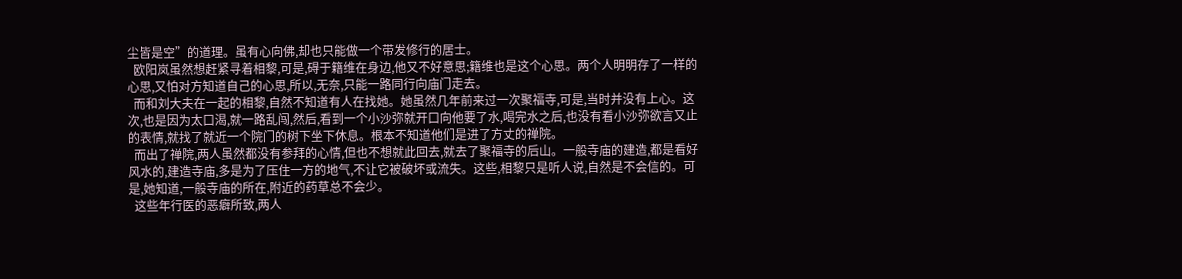尘皆是空”的道理。虽有心向佛,却也只能做一个带发修行的居士。
  欧阳岚虽然想赶紧寻着相黎,可是,碍于籍维在身边,他又不好意思;籍维也是这个心思。两个人明明存了一样的心思,又怕对方知道自己的心思,所以,无奈,只能一路同行向庙门走去。
  而和刘大夫在一起的相黎,自然不知道有人在找她。她虽然几年前来过一次聚福寺,可是,当时并没有上心。这次,也是因为太口渴,就一路乱闯,然后,看到一个小沙弥就开口向他要了水,喝完水之后,也没有看小沙弥欲言又止的表情,就找了就近一个院门的树下坐下休息。根本不知道他们是进了方丈的禅院。
  而出了禅院,两人虽然都没有参拜的心情,但也不想就此回去,就去了聚福寺的后山。一般寺庙的建造,都是看好风水的,建造寺庙,多是为了压住一方的地气,不让它被破坏或流失。这些,相黎只是听人说,自然是不会信的。可是,她知道,一般寺庙的所在,附近的药草总不会少。
  这些年行医的恶癖所致,两人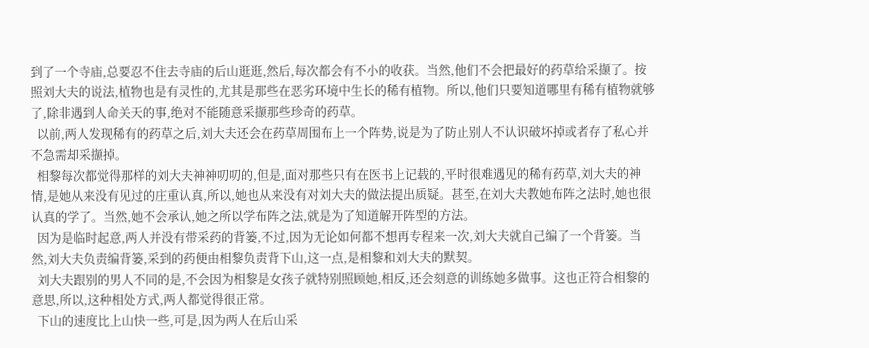到了一个寺庙,总要忍不住去寺庙的后山逛逛,然后,每次都会有不小的收获。当然,他们不会把最好的药草给采撷了。按照刘大夫的说法,植物也是有灵性的,尤其是那些在恶劣环境中生长的稀有植物。所以,他们只要知道哪里有稀有植物就够了,除非遇到人命关天的事,绝对不能随意采撷那些珍奇的药草。
  以前,两人发现稀有的药草之后,刘大夫还会在药草周围布上一个阵势,说是为了防止别人不认识破坏掉或者存了私心并不急需却采撷掉。
  相黎每次都觉得那样的刘大夫神神叨叨的,但是,面对那些只有在医书上记载的,平时很难遇见的稀有药草,刘大夫的神情,是她从来没有见过的庄重认真,所以,她也从来没有对刘大夫的做法提出质疑。甚至,在刘大夫教她布阵之法时,她也很认真的学了。当然,她不会承认,她之所以学布阵之法,就是为了知道解开阵型的方法。
  因为是临时起意,两人并没有带采药的背篓,不过,因为无论如何都不想再专程来一次,刘大夫就自己编了一个背篓。当然,刘大夫负责编背篓,采到的药便由相黎负责背下山,这一点,是相黎和刘大夫的默契。
  刘大夫跟别的男人不同的是,不会因为相黎是女孩子就特别照顾她,相反,还会刻意的训练她多做事。这也正符合相黎的意思,所以,这种相处方式,两人都觉得很正常。
  下山的速度比上山快一些,可是,因为两人在后山采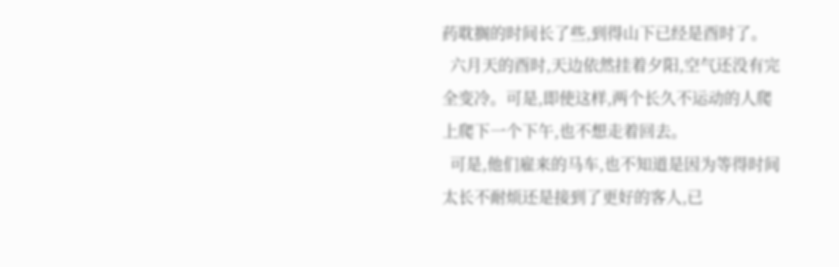药耽搁的时间长了些,到得山下已经是酉时了。
  六月天的酉时,天边依然挂着夕阳,空气还没有完全变冷。可是,即使这样,两个长久不运动的人爬上爬下一个下午,也不想走着回去。
  可是,他们雇来的马车,也不知道是因为等得时间太长不耐烦还是接到了更好的客人,已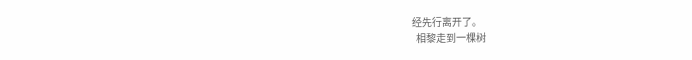经先行离开了。
  相黎走到一棵树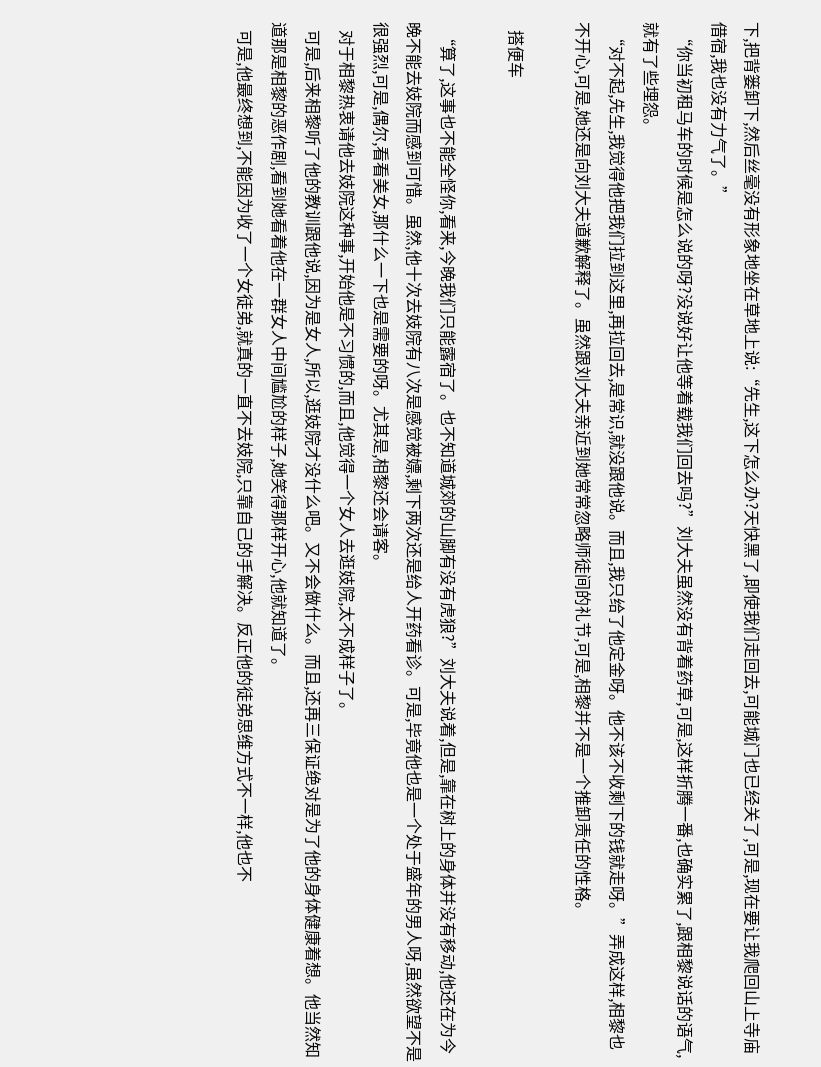下,把背篓卸下,然后丝毫没有形象地坐在草地上说:“先生,这下怎么办?天快黑了,即使我们走回去,可能城门也已经关了,可是,现在要让我爬回山上寺庙借宿,我也没有力气了。”
  “你当初租马车的时候是怎么说的呀?没说好让他等着载我们回去吗?”刘大夫虽然没有背着药草,可是,这样折腾一番,也确实累了,跟相黎说话的语气,就有了些埋怨。
  “对不起,先生,我觉得他把我们拉到这里,再拉回去,是常识,就没跟他说。而且,我只给了他定金呀。他不该不收剩下的钱就走呀。”弄成这样,相黎也不开心,可是,她还是向刘大夫道歉解释了。虽然跟刘大夫亲近到她常常忽略师徒间的礼节,可是,相黎并不是一个推卸责任的性格。

  搭便车

  “算了,这事也不能全怪你,看来,今晚我们只能露宿了。也不知道城郊的山脚有没有虎狼?”刘大夫说着,但是,靠在树上的身体并没有移动,他还在为今晚不能去妓院而感到可惜。虽然,他十次去妓院有八次是感觉被嫖,剩下两次还是给人开药看诊。可是,毕竟他也是一个处于盛年的男人呀,虽然欲望不是很强烈,可是,偶尔,看看美女,那什么一下也是需要的呀。尤其是,相黎还会请客。
  对于相黎热衷请他去妓院这种事,开始他是不习惯的,而且,他觉得一个女人去逛妓院,太不成样子了。
  可是,后来相黎听了他的教训跟他说,因为是女人,所以,逛妓院才没什么吧。又不会做什么。而且,还再三保证绝对是为了他的身体健康着想。他当然知道那是相黎的恶作剧,看到她看着他在一群女人中间尴尬的样子,她笑得那样开心,他就知道了。
  可是,他最终想到,不能因为收了一个女徒弟,就真的一直不去妓院,只靠自己的手解决。反正他的徒弟思维方式不一样,他也不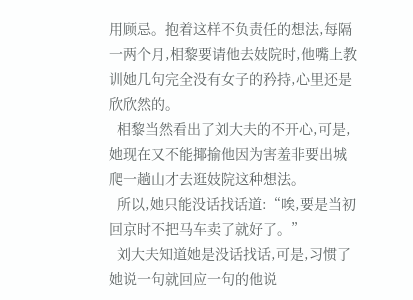用顾忌。抱着这样不负责任的想法,每隔一两个月,相黎要请他去妓院时,他嘴上教训她几句完全没有女子的矜持,心里还是欣欣然的。
  相黎当然看出了刘大夫的不开心,可是,她现在又不能揶揄他因为害羞非要出城爬一趟山才去逛妓院这种想法。
  所以,她只能没话找话道:“唉,要是当初回京时不把马车卖了就好了。”
  刘大夫知道她是没话找话,可是,习惯了她说一句就回应一句的他说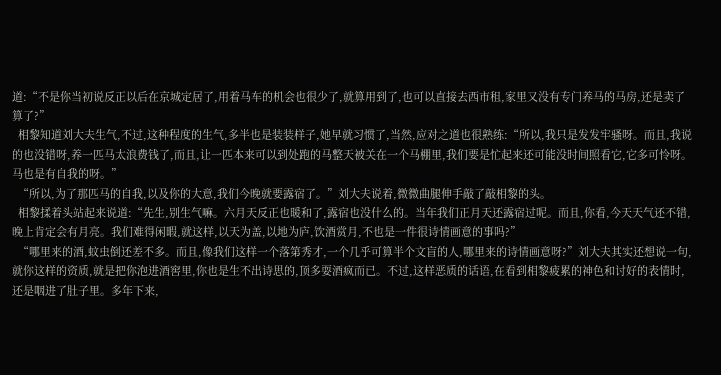道:“不是你当初说反正以后在京城定居了,用着马车的机会也很少了,就算用到了,也可以直接去西市租,家里又没有专门养马的马房,还是卖了算了?”
  相黎知道刘大夫生气,不过,这种程度的生气,多半也是装装样子,她早就习惯了,当然,应对之道也很熟练:“所以,我只是发发牢骚呀。而且,我说的也没错呀,养一匹马太浪费钱了,而且,让一匹本来可以到处跑的马整天被关在一个马棚里,我们要是忙起来还可能没时间照看它,它多可怜呀。马也是有自我的呀。”
  “所以,为了那匹马的自我,以及你的大意,我们今晚就要露宿了。”刘大夫说着,微微曲腿伸手敲了敲相黎的头。
  相黎揉着头站起来说道:“先生,别生气嘛。六月天反正也暖和了,露宿也没什么的。当年我们正月天还露宿过呢。而且,你看,今天天气还不错,晚上肯定会有月亮。我们难得闲暇,就这样,以天为盖,以地为庐,饮酒赏月,不也是一件很诗情画意的事吗?”
  “哪里来的酒,蚊虫倒还差不多。而且,像我们这样一个落第秀才,一个几乎可算半个文盲的人,哪里来的诗情画意呀?”刘大夫其实还想说一句,就你这样的资质,就是把你泡进酒窖里,你也是生不出诗思的,顶多耍酒疯而已。不过,这样恶质的话语,在看到相黎疲累的神色和讨好的表情时,还是咽进了肚子里。多年下来,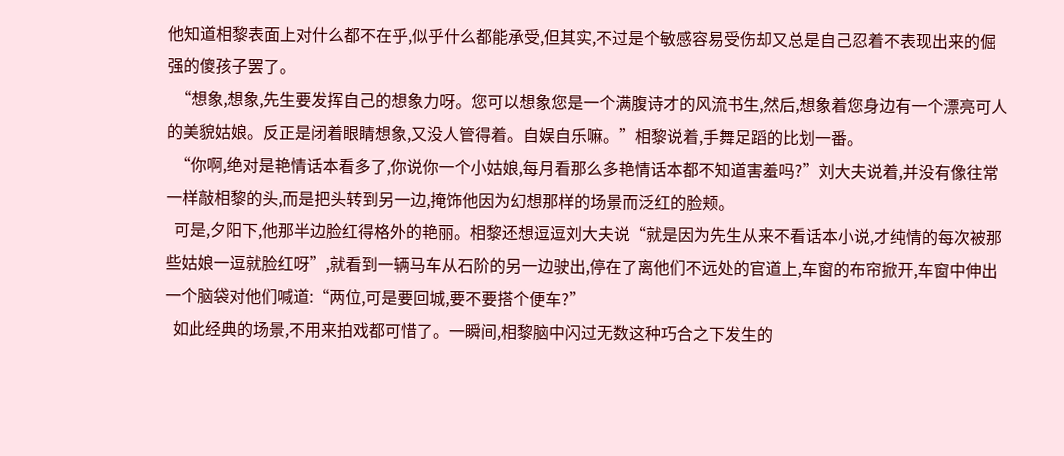他知道相黎表面上对什么都不在乎,似乎什么都能承受,但其实,不过是个敏感容易受伤却又总是自己忍着不表现出来的倔强的傻孩子罢了。
  “想象,想象,先生要发挥自己的想象力呀。您可以想象您是一个满腹诗才的风流书生,然后,想象着您身边有一个漂亮可人的美貌姑娘。反正是闭着眼睛想象,又没人管得着。自娱自乐嘛。”相黎说着,手舞足蹈的比划一番。
  “你啊,绝对是艳情话本看多了,你说你一个小姑娘,每月看那么多艳情话本都不知道害羞吗?”刘大夫说着,并没有像往常一样敲相黎的头,而是把头转到另一边,掩饰他因为幻想那样的场景而泛红的脸颊。
  可是,夕阳下,他那半边脸红得格外的艳丽。相黎还想逗逗刘大夫说“就是因为先生从来不看话本小说,才纯情的每次被那些姑娘一逗就脸红呀”,就看到一辆马车从石阶的另一边驶出,停在了离他们不远处的官道上,车窗的布帘掀开,车窗中伸出一个脑袋对他们喊道:“两位,可是要回城,要不要搭个便车?”
  如此经典的场景,不用来拍戏都可惜了。一瞬间,相黎脑中闪过无数这种巧合之下发生的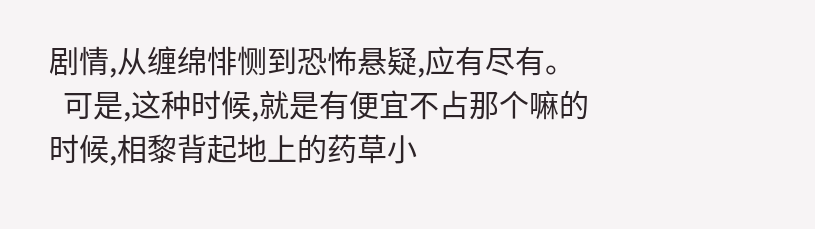剧情,从缠绵悱恻到恐怖悬疑,应有尽有。
  可是,这种时候,就是有便宜不占那个嘛的时候,相黎背起地上的药草小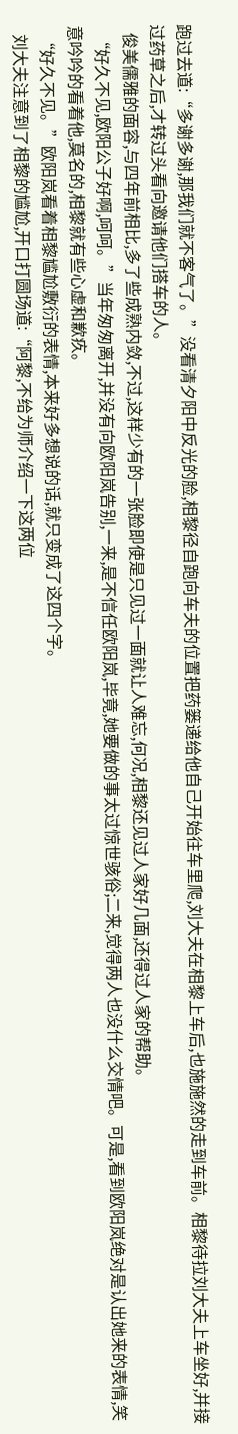跑过去道:“多谢多谢,那我们就不客气了。”没看清夕阳中反光的脸,相黎径自跑向车夫的位置把药篓递给他自己开始往车里爬,刘大夫在相黎上车后,也施施然的走到车前。相黎待拉刘大夫上车坐好,并接过药草之后,才转过头看向邀请他们搭车的人。
  俊美儒雅的面容,与四年前相比,多了些成熟内敛,不过,这样少有的一张脸即使是只见过一面就让人难忘,何况,相黎还见过人家好几面,还得过人家的帮助。
  “好久不见,欧阳公子好啊,呵呵。”当年匆匆离开,并没有向欧阳岚告别,一来,是不信任欧阳岚,毕竟,她要做的事太过惊世骇俗;二来,觉得两人也没什么交情吧。可是,看到欧阳岚绝对是认出她来的表情,笑意吟吟的看着他,莫名的,相黎就有些心虚和歉疚。
  “好久不见。”欧阳岚看着相黎尴尬敷衍的表情,本来好多想说的话,就只变成了这四个字。
  刘大夫注意到了相黎的尴尬,开口打圆场道:“阿黎,不给为师介绍一下这两位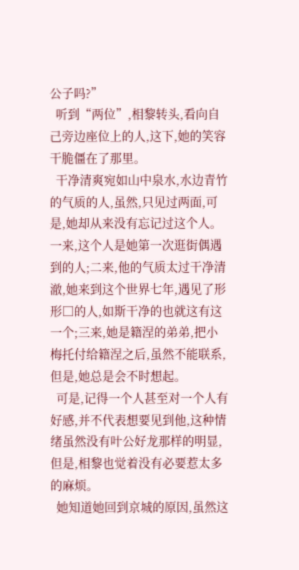公子吗?”
  听到“两位”,相黎转头,看向自己旁边座位上的人,这下,她的笑容干脆僵在了那里。
  干净清爽宛如山中泉水,水边青竹的气质的人,虽然,只见过两面,可是,她却从来没有忘记过这个人。一来,这个人是她第一次逛街偶遇到的人;二来,他的气质太过干净清澈,她来到这个世界七年,遇见了形形□的人,如斯干净的也就这有这一个;三来,她是籍涅的弟弟,把小梅托付给籍涅之后,虽然不能联系,但是,她总是会不时想起。
  可是,记得一个人甚至对一个人有好感,并不代表想要见到他,这种情绪虽然没有叶公好龙那样的明显,但是,相黎也觉着没有必要惹太多的麻烦。
  她知道她回到京城的原因,虽然这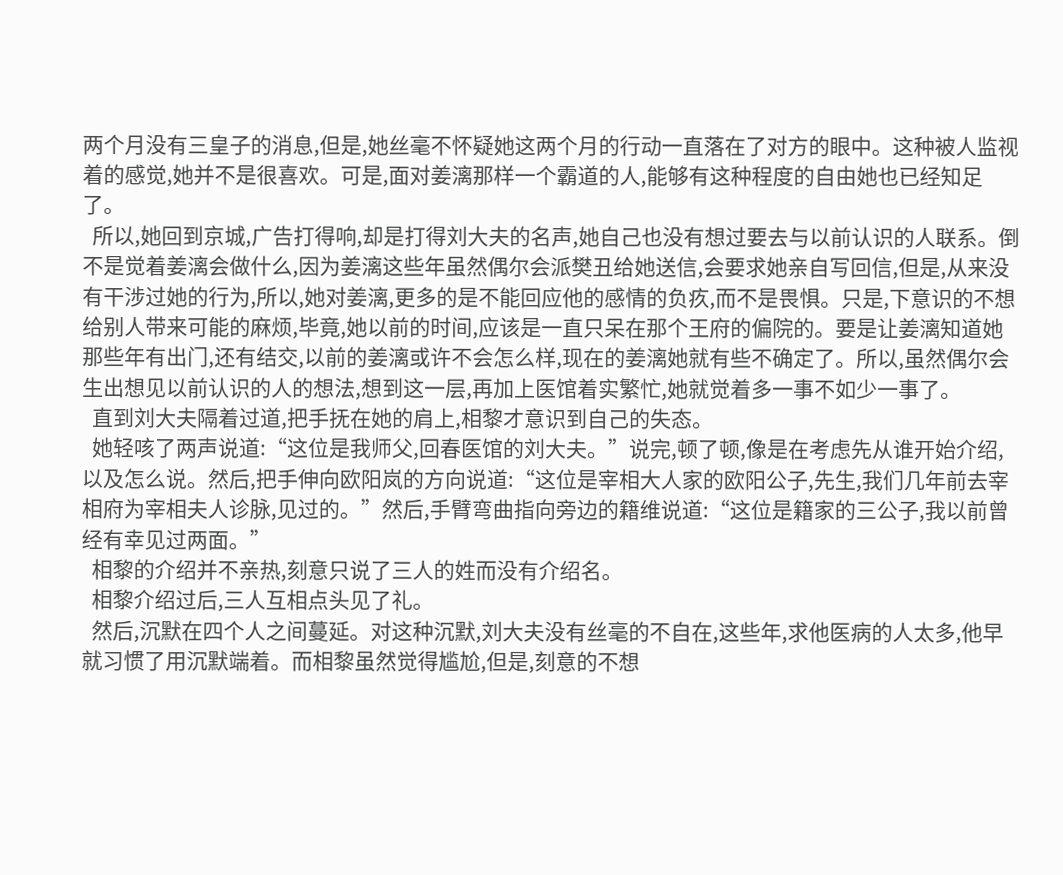两个月没有三皇子的消息,但是,她丝毫不怀疑她这两个月的行动一直落在了对方的眼中。这种被人监视着的感觉,她并不是很喜欢。可是,面对姜漓那样一个霸道的人,能够有这种程度的自由她也已经知足了。
  所以,她回到京城,广告打得响,却是打得刘大夫的名声,她自己也没有想过要去与以前认识的人联系。倒不是觉着姜漓会做什么,因为姜漓这些年虽然偶尔会派樊丑给她送信,会要求她亲自写回信,但是,从来没有干涉过她的行为,所以,她对姜漓,更多的是不能回应他的感情的负疚,而不是畏惧。只是,下意识的不想给别人带来可能的麻烦,毕竟,她以前的时间,应该是一直只呆在那个王府的偏院的。要是让姜漓知道她那些年有出门,还有结交,以前的姜漓或许不会怎么样,现在的姜漓她就有些不确定了。所以,虽然偶尔会生出想见以前认识的人的想法,想到这一层,再加上医馆着实繁忙,她就觉着多一事不如少一事了。
  直到刘大夫隔着过道,把手抚在她的肩上,相黎才意识到自己的失态。
  她轻咳了两声说道:“这位是我师父,回春医馆的刘大夫。”说完,顿了顿,像是在考虑先从谁开始介绍,以及怎么说。然后,把手伸向欧阳岚的方向说道:“这位是宰相大人家的欧阳公子,先生,我们几年前去宰相府为宰相夫人诊脉,见过的。”然后,手臂弯曲指向旁边的籍维说道:“这位是籍家的三公子,我以前曾经有幸见过两面。”
  相黎的介绍并不亲热,刻意只说了三人的姓而没有介绍名。
  相黎介绍过后,三人互相点头见了礼。
  然后,沉默在四个人之间蔓延。对这种沉默,刘大夫没有丝毫的不自在,这些年,求他医病的人太多,他早就习惯了用沉默端着。而相黎虽然觉得尴尬,但是,刻意的不想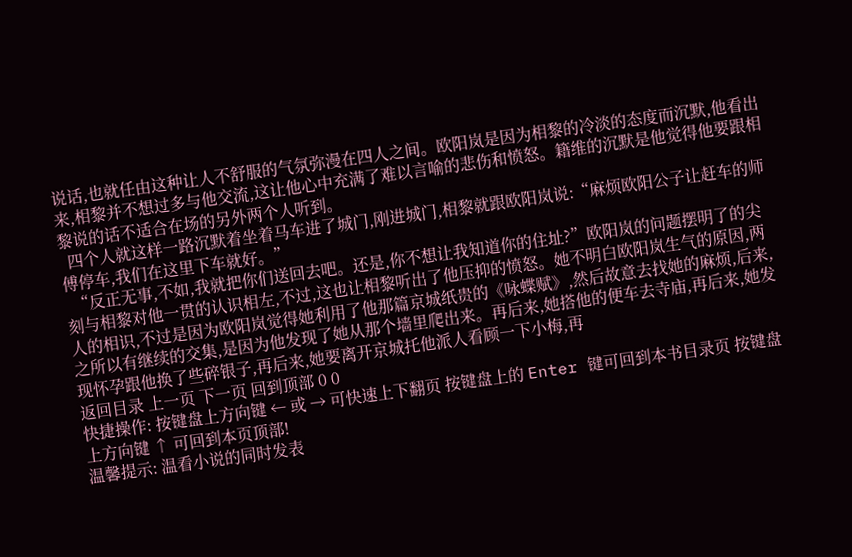说话,也就任由这种让人不舒服的气氛弥漫在四人之间。欧阳岚是因为相黎的冷淡的态度而沉默,他看出来,相黎并不想过多与他交流,这让他心中充满了难以言喻的悲伤和愤怒。籍维的沉默是他觉得他要跟相黎说的话不适合在场的另外两个人听到。
  四个人就这样一路沉默着坐着马车进了城门,刚进城门,相黎就跟欧阳岚说:“麻烦欧阳公子让赶车的师傅停车,我们在这里下车就好。”
  “反正无事,不如,我就把你们送回去吧。还是,你不想让我知道你的住址?”欧阳岚的问题摆明了的尖刻与相黎对他一贯的认识相左,不过,这也让相黎听出了他压抑的愤怒。她不明白欧阳岚生气的原因,两人的相识,不过是因为欧阳岚觉得她利用了他那篇京城纸贵的《咏蝶赋》,然后故意去找她的麻烦,后来,之所以有继续的交集,是因为他发现了她从那个墙里爬出来。再后来,她搭他的便车去寺庙,再后来,她发现怀孕跟他换了些碎银子,再后来,她要离开京城托他派人看顾一下小梅,再
返回目录 上一页 下一页 回到顶部 0 0
快捷操作: 按键盘上方向键 ← 或 → 可快速上下翻页 按键盘上的 Enter 键可回到本书目录页 按键盘上方向键 ↑ 可回到本页顶部!
温馨提示: 温看小说的同时发表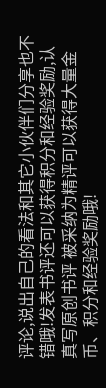评论,说出自己的看法和其它小伙伴们分享也不错哦!发表书评还可以获得积分和经验奖励,认真写原创书评 被采纳为精评可以获得大量金币、积分和经验奖励哦!